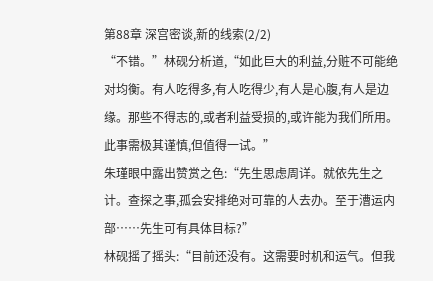第88章 深宫密谈,新的线索(2/2)
“不错。”林砚分析道,“如此巨大的利益,分赃不可能绝对均衡。有人吃得多,有人吃得少,有人是心腹,有人是边缘。那些不得志的,或者利益受损的,或许能为我们所用。此事需极其谨慎,但值得一试。”
朱瑾眼中露出赞赏之色:“先生思虑周详。就依先生之计。查探之事,孤会安排绝对可靠的人去办。至于漕运内部……先生可有具体目标?”
林砚摇了摇头:“目前还没有。这需要时机和运气。但我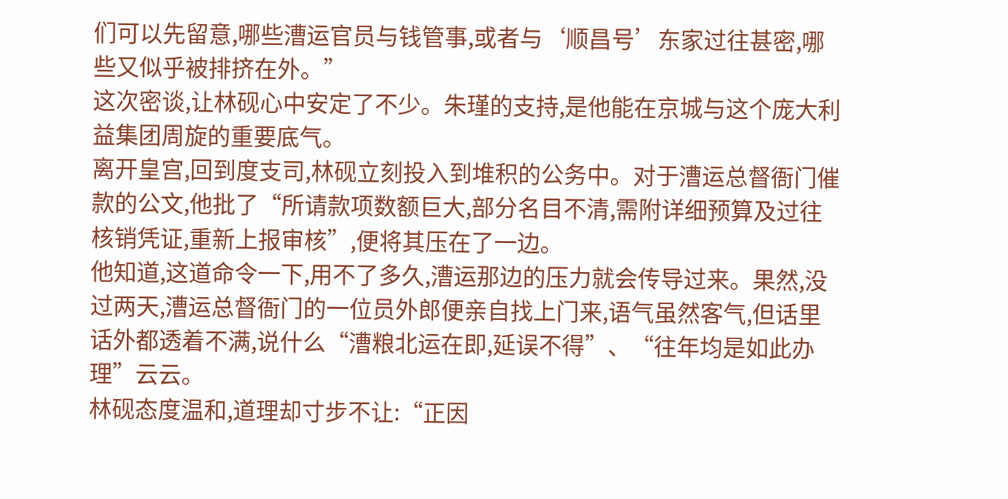们可以先留意,哪些漕运官员与钱管事,或者与‘顺昌号’东家过往甚密,哪些又似乎被排挤在外。”
这次密谈,让林砚心中安定了不少。朱瑾的支持,是他能在京城与这个庞大利益集团周旋的重要底气。
离开皇宫,回到度支司,林砚立刻投入到堆积的公务中。对于漕运总督衙门催款的公文,他批了“所请款项数额巨大,部分名目不清,需附详细预算及过往核销凭证,重新上报审核”,便将其压在了一边。
他知道,这道命令一下,用不了多久,漕运那边的压力就会传导过来。果然,没过两天,漕运总督衙门的一位员外郎便亲自找上门来,语气虽然客气,但话里话外都透着不满,说什么“漕粮北运在即,延误不得”、“往年均是如此办理”云云。
林砚态度温和,道理却寸步不让:“正因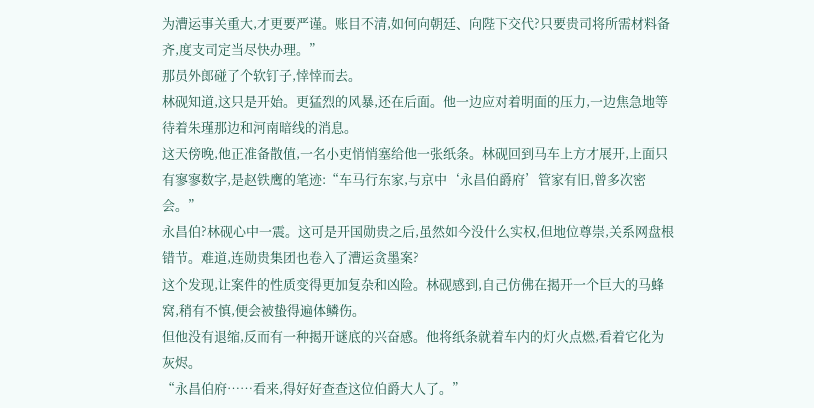为漕运事关重大,才更要严谨。账目不清,如何向朝廷、向陛下交代?只要贵司将所需材料备齐,度支司定当尽快办理。”
那员外郎碰了个软钉子,悻悻而去。
林砚知道,这只是开始。更猛烈的风暴,还在后面。他一边应对着明面的压力,一边焦急地等待着朱瑾那边和河南暗线的消息。
这天傍晚,他正准备散值,一名小吏悄悄塞给他一张纸条。林砚回到马车上方才展开,上面只有寥寥数字,是赵铁鹰的笔迹:“车马行东家,与京中‘永昌伯爵府’管家有旧,曾多次密会。”
永昌伯?林砚心中一震。这可是开国勋贵之后,虽然如今没什么实权,但地位尊崇,关系网盘根错节。难道,连勋贵集团也卷入了漕运贪墨案?
这个发现,让案件的性质变得更加复杂和凶险。林砚感到,自己仿佛在揭开一个巨大的马蜂窝,稍有不慎,便会被蛰得遍体鳞伤。
但他没有退缩,反而有一种揭开谜底的兴奋感。他将纸条就着车内的灯火点燃,看着它化为灰烬。
“永昌伯府……看来,得好好查查这位伯爵大人了。”